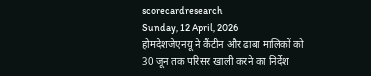scorecardresearch
Sunday, 12 April, 2026
होमदेशजेएनयू ने कैंटीन और ढाबा मालिकों को 30 जून तक परिसर खाली करने का निर्देश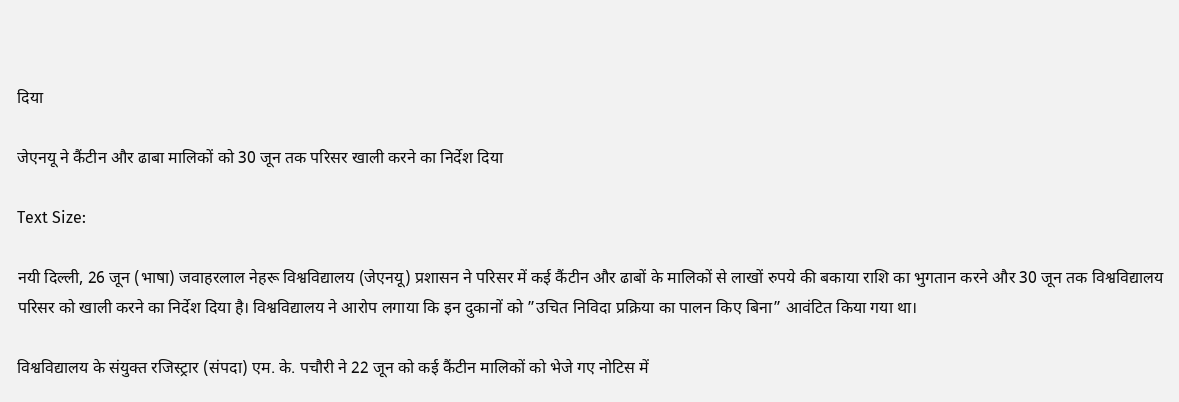दिया

जेएनयू ने कैंटीन और ढाबा मालिकों को 30 जून तक परिसर खाली करने का निर्देश दिया

Text Size:

नयी दिल्ली, 26 जून (भाषा) जवाहरलाल नेहरू विश्वविद्यालय (जेएनयू) प्रशासन ने परिसर में कई कैंटीन और ढाबों के मालिकों से लाखों रुपये की बकाया राशि का भुगतान करने और 30 जून तक विश्वविद्यालय परिसर को खाली करने का निर्देश दिया है। विश्वविद्यालय ने आरोप लगाया कि इन दुकानों को ”उचित निविदा प्रक्रिया का पालन किए बिना” आवंटित किया गया था।

विश्वविद्यालय के संयुक्त रजिस्ट्रार (संपदा) एम. के. पचौरी ने 22 जून को कई कैंटीन मालिकों को भेजे गए नोटिस में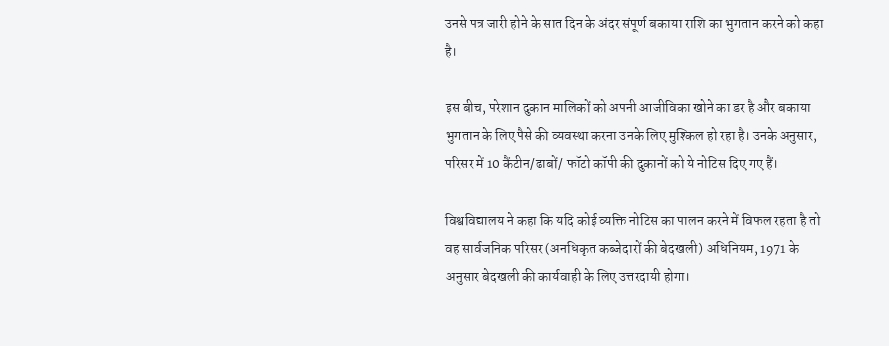उनसे पत्र जारी होने के सात दिन के अंदर संपूर्ण बकाया राशि का भुगतान करने को कहा है।

इस बीच, परेशान दुकान मालिकों को अपनी आजीविका खोने का डर है और बकाया भुगतान के लिए पैसे की व्यवस्था करना उनके लिए मुश्किल हो रहा है। उनके अनुसार, परिसर में 10 कैंटीन/ढाबों/ फॉटो कॉपी की दुकानों को ये नोटिस दिए गए हैं।

विश्वविद्यालय ने कहा कि यदि कोई व्यक्ति नोटिस का पालन करने में विफल रहता है तो वह सार्वजनिक परिसर (अनधिकृत कब्जेदारों की बेदखली) अधिनियम, 1971 के अनुसार बेदखली की कार्यवाही के लिए उत्तरदायी होगा।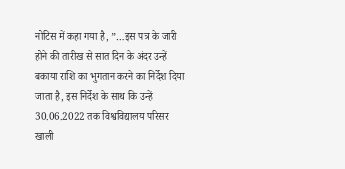नोटिस में कहा गया है, ”…इस पत्र के जारी होने की तारीख से सात दिन के अंदर उन्हें बकाया राशि का भुगतान करने का निर्देश दिया जाता है, इस निर्देश के साथ कि उन्हें 30.06.2022 तक विश्वविद्यालय परिसर खाली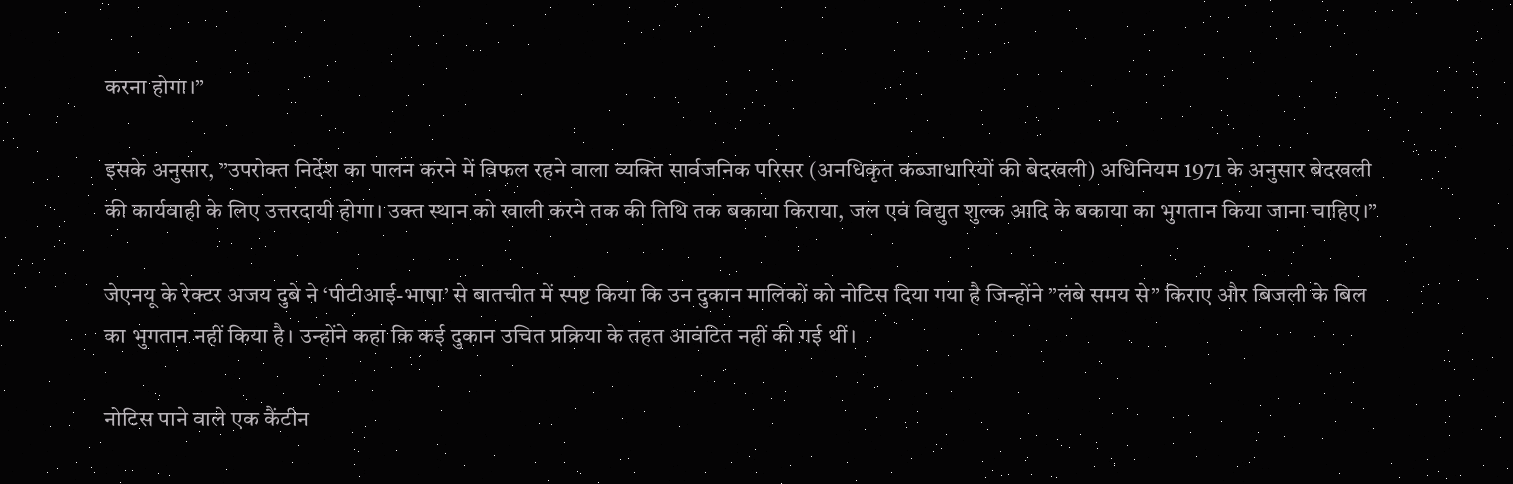करना होगा।”

इसके अनुसार, ”उपरोक्त निर्देश का पालन करने में विफल रहने वाला व्यक्ति सार्वजनिक परिसर (अनधिकृत कब्जाधारियों की बेदखली) अधिनियम 1971 के अनुसार बेदखली की कार्यवाही के लिए उत्तरदायी होगा। उक्त स्थान को खाली करने तक की तिथि तक बकाया किराया, जल एवं विद्युत शुल्क आदि के बकाया का भुगतान किया जाना चाहिए।”

जेएनयू के रेक्टर अजय दुबे ने ‘पीटीआई-भाषा’ से बातचीत में स्पष्ट किया कि उन दुकान मालिकों को नोटिस दिया गया है जिन्होंने ”लंबे समय से” किराए और बिजली के बिल का भुगतान नहीं किया है। उन्होंने कहा कि कई दुकान उचित प्रक्रिया के तहत आवंटित नहीं की गई थीं।

नोटिस पाने वाले एक कैंटीन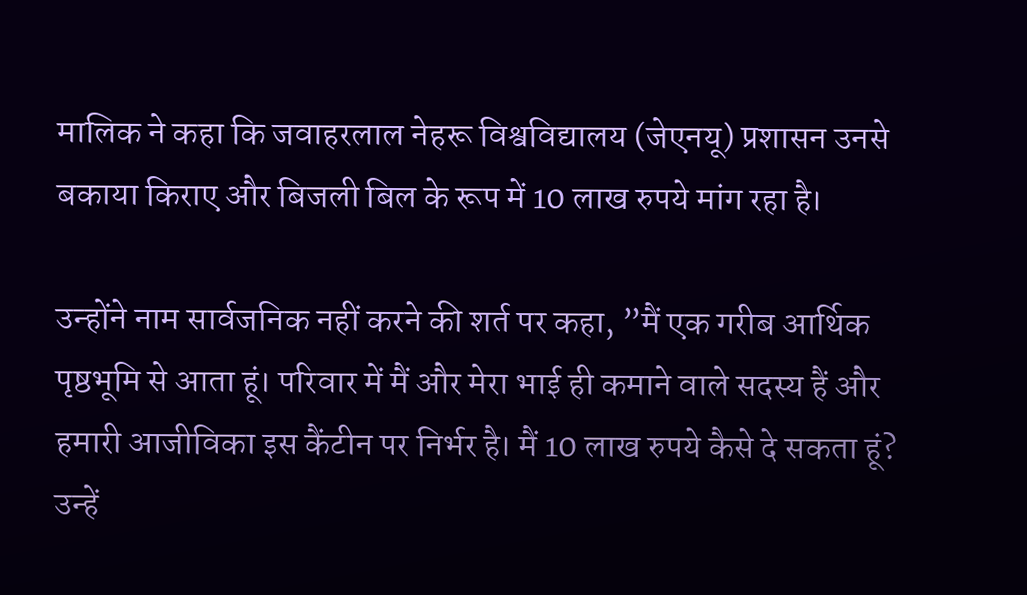मालिक ने कहा कि जवाहरलाल नेहरू विश्वविद्यालय (जेएनयू) प्रशासन उनसे बकाया किराए और बिजली बिल के रूप में 10 लाख रुपये मांग रहा है।

उन्होंने नाम सार्वजनिक नहीं करने की शर्त पर कहा, ”मैं एक गरीब आर्थिक पृष्ठभूमि से आता हूं। परिवार में मैं और मेरा भाई ही कमाने वाले सदस्य हैं और हमारी आजीविका इस कैंटीन पर निर्भर है। मैं 10 लाख रुपये कैसे दे सकता हूं? उन्हें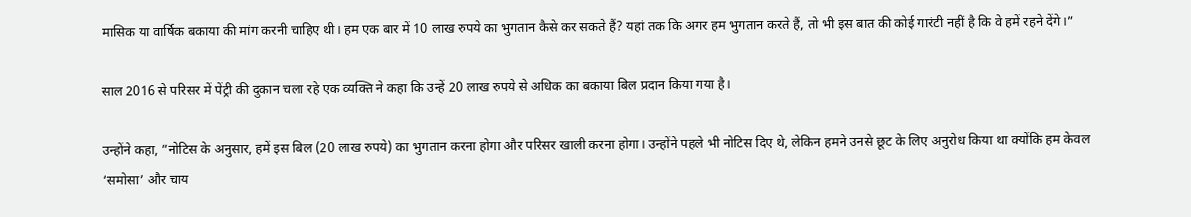मासिक या वार्षिक बकाया की मांग करनी चाहिए थी। हम एक बार में 10 लाख रुपये का भुगतान कैसे कर सकते हैं? यहां तक कि अगर हम भुगतान करते हैं, तो भी इस बात की कोई गारंटी नहीं है कि वे हमें रहने देंगे।”

साल 2016 से परिसर में पेंट्री की दुकान चला रहे एक व्यक्ति ने कहा कि उन्हें 20 लाख रुपये से अधिक का बकाया बिल प्रदान किया गया है।

उन्होंने कहा, ”नोटिस के अनुसार, हमें इस बिल (20 लाख रुपये) का भुगतान करना होगा और परिसर खाली करना होगा। उन्होंने पहले भी नोटिस दिए थे, लेकिन हमने उनसे छूट के लिए अनुरोध किया था क्योंकि हम केवल ‘समोसा’ और चाय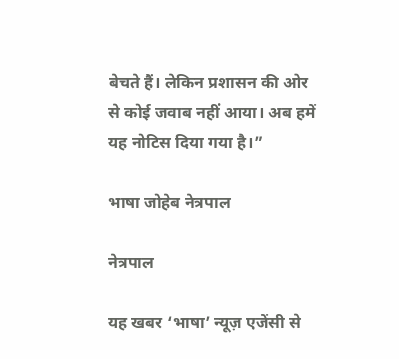बेचते हैं। लेकिन प्रशासन की ओर से कोई जवाब नहीं आया। अब हमें यह नोटिस दिया गया है।”

भाषा जोहेब नेत्रपाल

नेत्रपाल

यह खबर ‘भाषा’ न्यूज़ एजेंसी से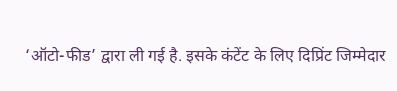‘ऑटो-फीड’ द्वारा ली गई है. इसके कंटेंट के लिए दिप्रिंट जिम्मेदार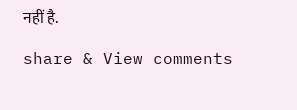नहीं है.

share & View comments